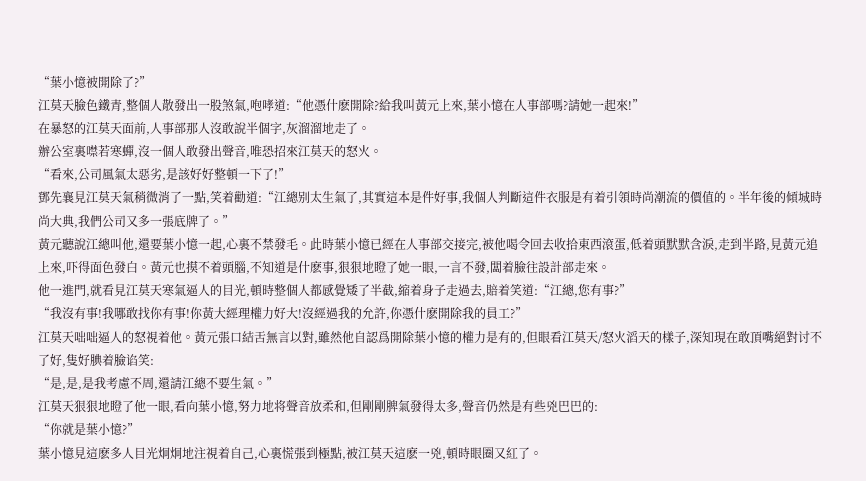“葉小憶被開除了?”
江莫天臉色鐵青,整個人散發出一股煞氣,咆哮道:“他憑什麽開除?給我叫黃元上來,葉小憶在人事部嗎?請她一起來!”
在暴怒的江莫天面前,人事部那人沒敢說半個字,灰溜溜地走了。
辦公室裏噤若寒蟬,沒一個人敢發出聲音,唯恐招來江莫天的怒火。
“看來,公司風氣太惡劣,是該好好整頓一下了!”
鄧先襄見江莫天氣稍微消了一點,笑着勸道:“江總别太生氣了,其實這本是件好事,我個人判斷這件衣服是有着引領時尚潮流的價值的。半年後的傾城時尚大典,我們公司又多一張底牌了。”
黃元聽說江總叫他,還要葉小憶一起,心裏不禁發毛。此時葉小憶已經在人事部交接完,被他喝令回去收拾東西滾蛋,低着頭默默含淚,走到半路,見黃元追上來,吓得面色發白。黃元也摸不着頭腦,不知道是什麽事,狠狠地瞪了她一眼,一言不發,闆着臉往設計部走來。
他一進門,就看見江莫天寒氣逼人的目光,頓時整個人都感覺矮了半截,縮着身子走過去,賠着笑道:“江總,您有事?”
“我沒有事!我哪敢找你有事!你黃大經理權力好大!沒經過我的允許,你憑什麽開除我的員工?”
江莫天咄咄逼人的怒視着他。黃元張口結舌無言以對,雖然他自認爲開除葉小憶的權力是有的,但眼看江莫天/怒火滔天的樣子,深知現在敢頂嘴絕對讨不了好,隻好腆着臉谄笑:
“是,是,是我考慮不周,還請江總不要生氣。”
江莫天狠狠地瞪了他一眼,看向葉小憶,努力地将聲音放柔和,但剛剛脾氣發得太多,聲音仍然是有些兇巴巴的:
“你就是葉小憶?”
葉小憶見這麽多人目光炯炯地注視着自己,心裏慌張到極點,被江莫天這麽一兇,頓時眼圈又紅了。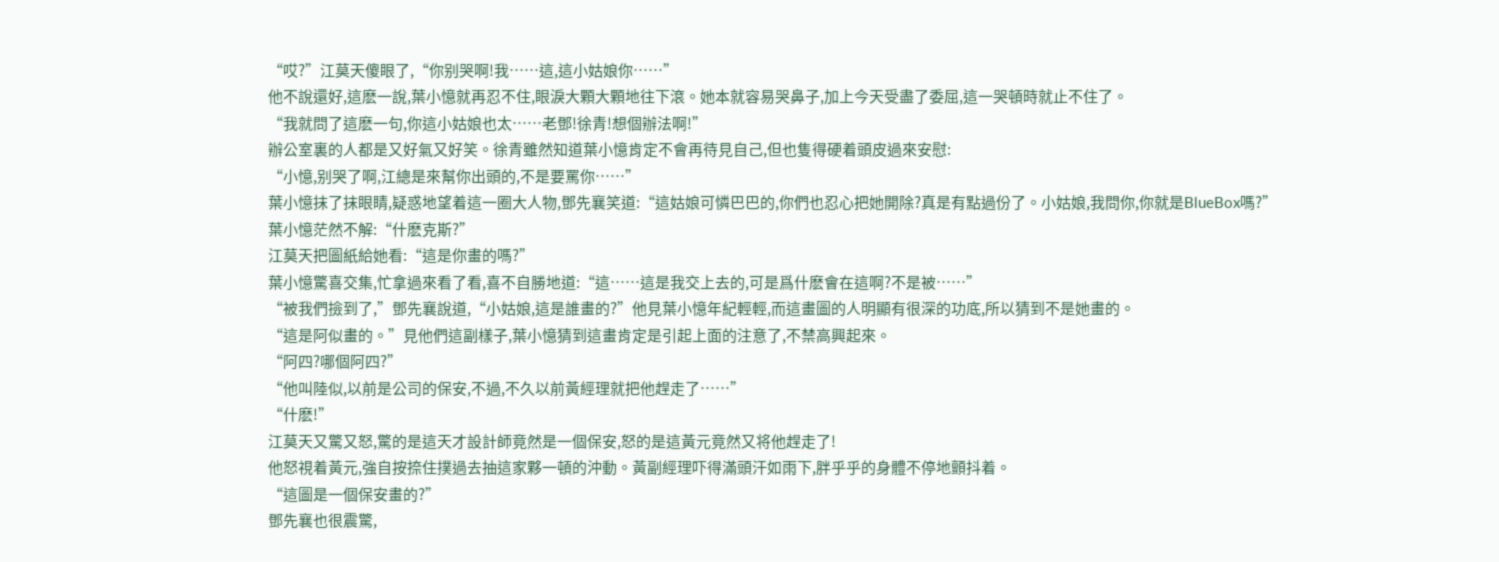“哎?”江莫天傻眼了,“你别哭啊!我……這,這小姑娘你……”
他不說還好,這麽一說,葉小憶就再忍不住,眼淚大顆大顆地往下滾。她本就容易哭鼻子,加上今天受盡了委屈,這一哭頓時就止不住了。
“我就問了這麽一句,你這小姑娘也太……老鄧!徐青!想個辦法啊!”
辦公室裏的人都是又好氣又好笑。徐青雖然知道葉小憶肯定不會再待見自己,但也隻得硬着頭皮過來安慰:
“小憶,别哭了啊,江總是來幫你出頭的,不是要罵你……”
葉小憶抹了抹眼睛,疑惑地望着這一圈大人物,鄧先襄笑道:“這姑娘可憐巴巴的,你們也忍心把她開除?真是有點過份了。小姑娘,我問你,你就是BlueBox嗎?”
葉小憶茫然不解:“什麽克斯?”
江莫天把圖紙給她看:“這是你畫的嗎?”
葉小憶驚喜交集,忙拿過來看了看,喜不自勝地道:“這……這是我交上去的,可是爲什麽會在這啊?不是被……”
“被我們撿到了,”鄧先襄說道,“小姑娘,這是誰畫的?”他見葉小憶年紀輕輕,而這畫圖的人明顯有很深的功底,所以猜到不是她畫的。
“這是阿似畫的。”見他們這副樣子,葉小憶猜到這畫肯定是引起上面的注意了,不禁高興起來。
“阿四?哪個阿四?”
“他叫陸似,以前是公司的保安,不過,不久以前黃經理就把他趕走了……”
“什麽!”
江莫天又驚又怒,驚的是這天才設計師竟然是一個保安,怒的是這黃元竟然又将他趕走了!
他怒視着黃元,強自按捺住撲過去抽這家夥一頓的沖動。黃副經理吓得滿頭汗如雨下,胖乎乎的身體不停地顫抖着。
“這圖是一個保安畫的?”
鄧先襄也很震驚,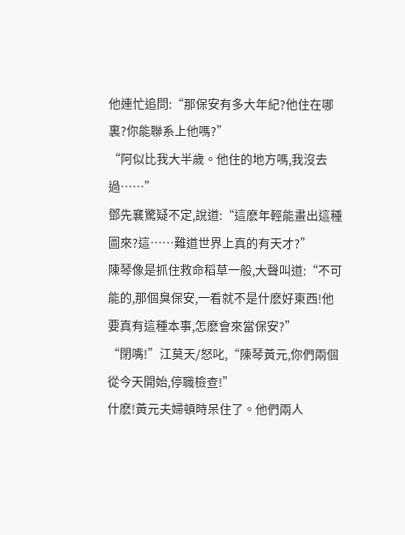他連忙追問:“那保安有多大年紀?他住在哪裏?你能聯系上他嗎?”
“阿似比我大半歲。他住的地方嗎,我沒去過……”
鄧先襄驚疑不定,說道:“這麽年輕能畫出這種圖來?這……難道世界上真的有天才?”
陳琴像是抓住救命稻草一般,大聲叫道:“不可能的,那個臭保安,一看就不是什麽好東西!他要真有這種本事,怎麽會來當保安?”
“閉嘴!”江莫天/怒叱,“陳琴黃元,你們兩個從今天開始,停職檢查!”
什麽!黃元夫婦頓時呆住了。他們兩人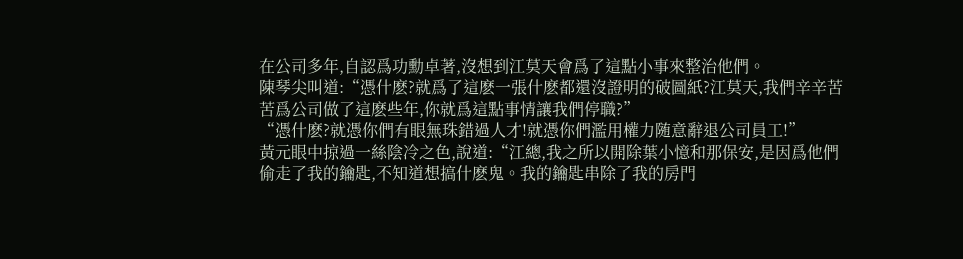在公司多年,自認爲功勳卓著,沒想到江莫天會爲了這點小事來整治他們。
陳琴尖叫道:“憑什麽?就爲了這麽一張什麽都還沒證明的破圖紙?江莫天,我們辛辛苦苦爲公司做了這麽些年,你就爲這點事情讓我們停職?”
“憑什麽?就憑你們有眼無珠錯過人才!就憑你們濫用權力随意辭退公司員工!”
黃元眼中掠過一絲陰冷之色,說道:“江總,我之所以開除葉小憶和那保安,是因爲他們偷走了我的鑰匙,不知道想搞什麽鬼。我的鑰匙串除了我的房門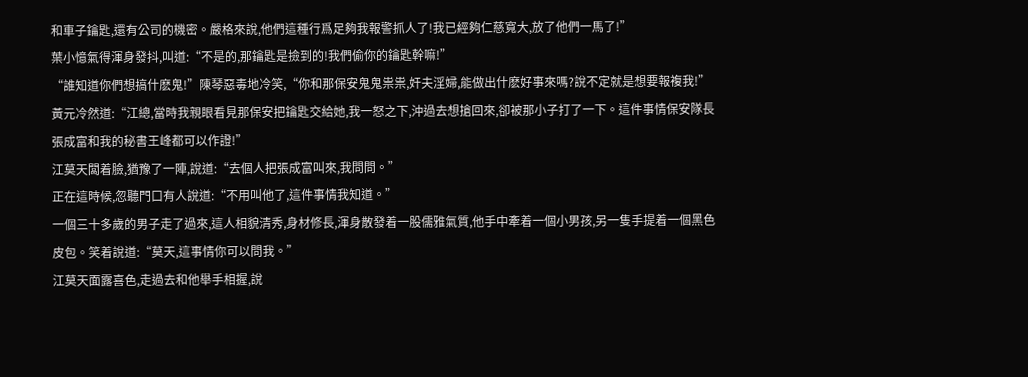和車子鑰匙,還有公司的機密。嚴格來說,他們這種行爲足夠我報警抓人了!我已經夠仁慈寬大,放了他們一馬了!”
葉小憶氣得渾身發抖,叫道:“不是的,那鑰匙是撿到的!我們偷你的鑰匙幹嘛!”
“誰知道你們想搞什麽鬼!”陳琴惡毒地冷笑,“你和那保安鬼鬼祟祟,奸夫淫婦,能做出什麽好事來嗎?說不定就是想要報複我!”
黃元冷然道:“江總,當時我親眼看見那保安把鑰匙交給她,我一怒之下,沖過去想搶回來,卻被那小子打了一下。這件事情保安隊長張成富和我的秘書王峰都可以作證!”
江莫天闆着臉,猶豫了一陣,說道:“去個人把張成富叫來,我問問。”
正在這時候,忽聽門口有人說道:“不用叫他了,這件事情我知道。”
一個三十多歲的男子走了過來,這人相貌清秀,身材修長,渾身散發着一股儒雅氣質,他手中牽着一個小男孩,另一隻手提着一個黑色皮包。笑着說道:“莫天,這事情你可以問我。”
江莫天面露喜色,走過去和他舉手相握,說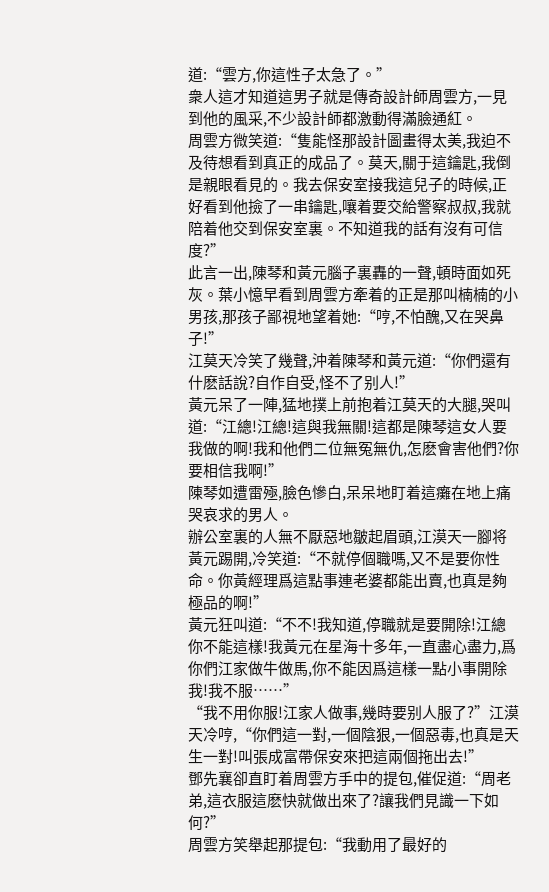道:“雲方,你這性子太急了。”
衆人這才知道這男子就是傳奇設計師周雲方,一見到他的風采,不少設計師都激動得滿臉通紅。
周雲方微笑道:“隻能怪那設計圖畫得太美,我迫不及待想看到真正的成品了。莫天,關于這鑰匙,我倒是親眼看見的。我去保安室接我這兒子的時候,正好看到他撿了一串鑰匙,嚷着要交給警察叔叔,我就陪着他交到保安室裏。不知道我的話有沒有可信度?”
此言一出,陳琴和黃元腦子裏轟的一聲,頓時面如死灰。葉小憶早看到周雲方牽着的正是那叫楠楠的小男孩,那孩子鄙視地望着她:“哼,不怕醜,又在哭鼻子!”
江莫天冷笑了幾聲,沖着陳琴和黃元道:“你們還有什麽話說?自作自受,怪不了别人!”
黃元呆了一陣,猛地撲上前抱着江莫天的大腿,哭叫道:“江總!江總!這與我無關!這都是陳琴這女人要我做的啊!我和他們二位無冤無仇,怎麽會害他們?你要相信我啊!”
陳琴如遭雷殛,臉色慘白,呆呆地盯着這癱在地上痛哭哀求的男人。
辦公室裏的人無不厭惡地皺起眉頭,江漠天一腳将黃元踢開,冷笑道:“不就停個職嗎,又不是要你性命。你黃經理爲這點事連老婆都能出賣,也真是夠極品的啊!”
黃元狂叫道:“不不!我知道,停職就是要開除!江總你不能這樣!我黃元在星海十多年,一直盡心盡力,爲你們江家做牛做馬,你不能因爲這樣一點小事開除我!我不服……”
“我不用你服!江家人做事,幾時要别人服了?”江漠天冷哼,“你們這一對,一個陰狠,一個惡毒,也真是天生一對!叫張成富帶保安來把這兩個拖出去!”
鄧先襄卻直盯着周雲方手中的提包,催促道:“周老弟,這衣服這麽快就做出來了?讓我們見識一下如何?”
周雲方笑舉起那提包:“我動用了最好的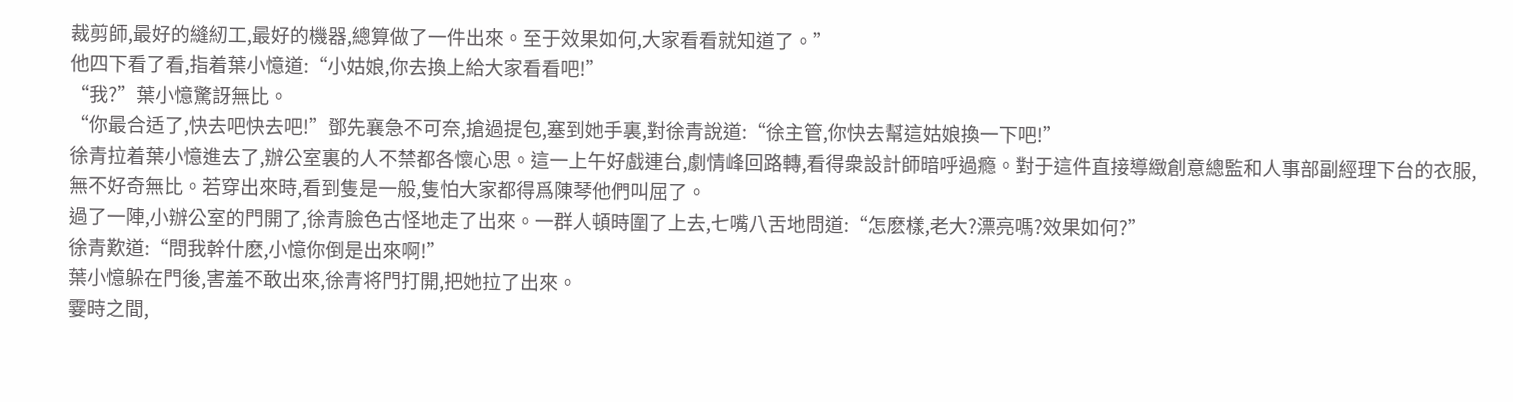裁剪師,最好的縫紉工,最好的機器,總算做了一件出來。至于效果如何,大家看看就知道了。”
他四下看了看,指着葉小憶道:“小姑娘,你去換上給大家看看吧!”
“我?”葉小憶驚訝無比。
“你最合适了,快去吧快去吧!”鄧先襄急不可奈,搶過提包,塞到她手裏,對徐青說道:“徐主管,你快去幫這姑娘換一下吧!”
徐青拉着葉小憶進去了,辦公室裏的人不禁都各懷心思。這一上午好戲連台,劇情峰回路轉,看得衆設計師暗呼過瘾。對于這件直接導緻創意總監和人事部副經理下台的衣服,無不好奇無比。若穿出來時,看到隻是一般,隻怕大家都得爲陳琴他們叫屈了。
過了一陣,小辦公室的門開了,徐青臉色古怪地走了出來。一群人頓時圍了上去,七嘴八舌地問道:“怎麽樣,老大?漂亮嗎?效果如何?”
徐青歎道:“問我幹什麽,小憶你倒是出來啊!”
葉小憶躲在門後,害羞不敢出來,徐青将門打開,把她拉了出來。
霎時之間,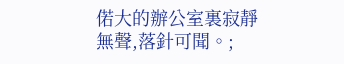偌大的辦公室裏寂靜無聲,落針可聞。;